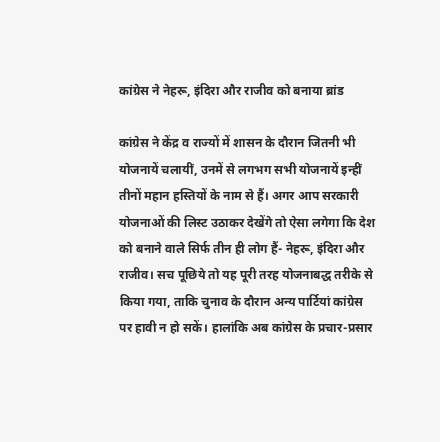कांग्रेस ने नेहरू, इंदिरा और राजीव को बनाया ब्रांड

कांग्रेस ने केंद्र व राज्यों में शासन के दौरान जितनी भी योजनायें चलायीं, उनमें से लगभग सभी योजनायें इन्हीं तीनों महान हस्तियों के नाम से हैं। अगर आप सरकारी योजनाओं की लिस्ट उठाकर देखेंगे तो ऐसा लगेगा कि देश को बनाने वाले सिर्फ तीन ही लोग हैं- नेहरू, इंदिरा और राजीव। सच पूछिये तो यह पूरी तरह योजनाबद्ध तरीके से किया गया, ताकि चुनाव के दौरान अन्य पार्टियां कांग्रेस पर हावी न हो सकें। हालांकि अब कांग्रेस के प्रचार-प्रसार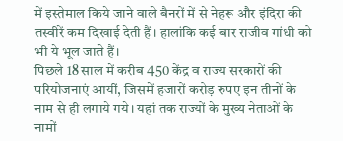में इस्तेमाल किये जाने वाले बैनरों में से नेहरू और इंदिरा की तस्वीरें कम दिखाई देती हैं। हालांकि कई बार राजीव गांधी को भी ये भूल जाते हैं।
पिछले 18 साल में करीब 450 केंद्र व राज्य सरकारों की परियोजनाएं आयीं, जिसमें हजारों करोड़ रुपए इन तीनों के नाम से ही लगाये गये। यहां तक राज्यों के मुख्य नेताओं के नामों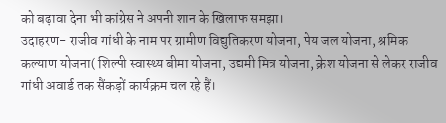को बढ़ावा देना भी कांग्रेस ने अपनी शान के खिलाफ समझा।
उदाहरण- राजीव गांधी के नाम पर ग्रामीण विद्युतिकरण योजना, पेय जल योजना, श्रमिक कल्याण योजना( शिल्पी स्वास्थ्य बीमा योजना, उद्यमी मित्र योजना, क्रेश योजना से लेकर राजीव गांधी अवार्ड तक सैंकड़ों कार्यक्रम चल रहे हैं।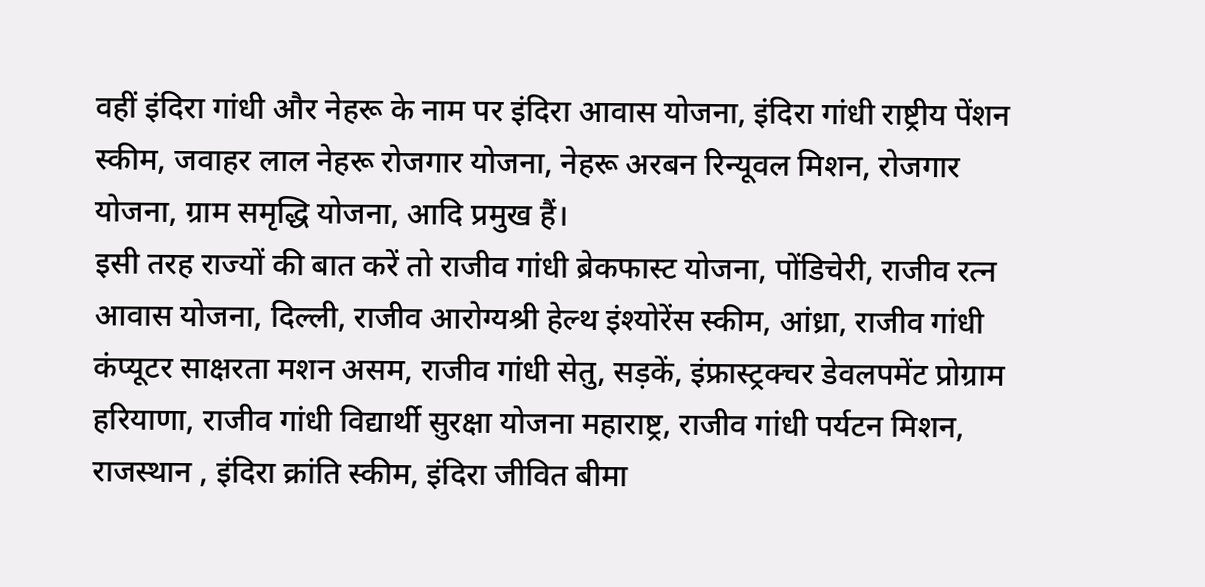वहीं इंदिरा गांधी और नेहरू के नाम पर इंदिरा आवास योजना, इंदिरा गांधी राष्ट्रीय पेंशन स्कीम, जवाहर लाल नेहरू रोजगार योजना, नेहरू अरबन रिन्यूवल मिशन, रोजगार योजना, ग्राम समृद्धि योजना, आदि प्रमुख हैं।
इसी तरह राज्यों की बात करें तो राजीव गांधी ब्रेकफास्ट योजना, पोंडिचेरी, राजीव रत्न आवास योजना, दिल्ली, राजीव आरोग्यश्री हेल्थ इंश्योरेंस स्कीम, आंध्रा, राजीव गांधी कंप्यूटर साक्षरता मशन असम, राजीव गांधी सेतु, सड़कें, इंफ्रास्ट्रक्चर डेवलपमेंट प्रोग्राम हरियाणा, राजीव गांधी विद्यार्थी सुरक्षा योजना महाराष्ट्र, राजीव गांधी पर्यटन मिशन, राजस्थान , इंदिरा क्रांति स्कीम, इंदिरा जीवित बीमा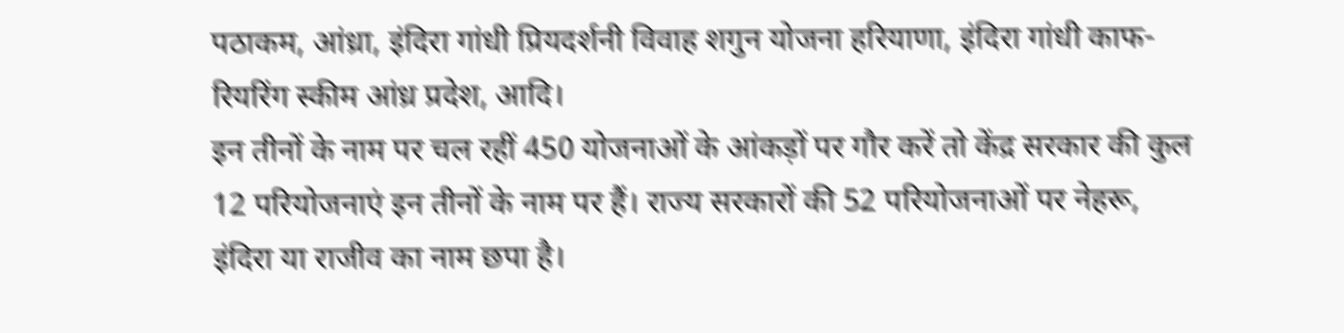पठाकम, आंध्रा, इंदिरा गांधी प्रियदर्शनी विवाह शगुन योजना हरियाणा, इंदिरा गांधी काफ-रियरिंग स्कीम आंध्र प्रदेश, आदि।
इन तीनों के नाम पर चल रहीं 450 योजनाओं के आंकड़ों पर गौर करें तो केंद्र सरकार की कुल 12 परियोजनाएं इन तीनों के नाम पर हैं। राज्य सरकारों की 52 परियोजनाओं पर नेहरू, इंदिरा या राजीव का नाम छपा है।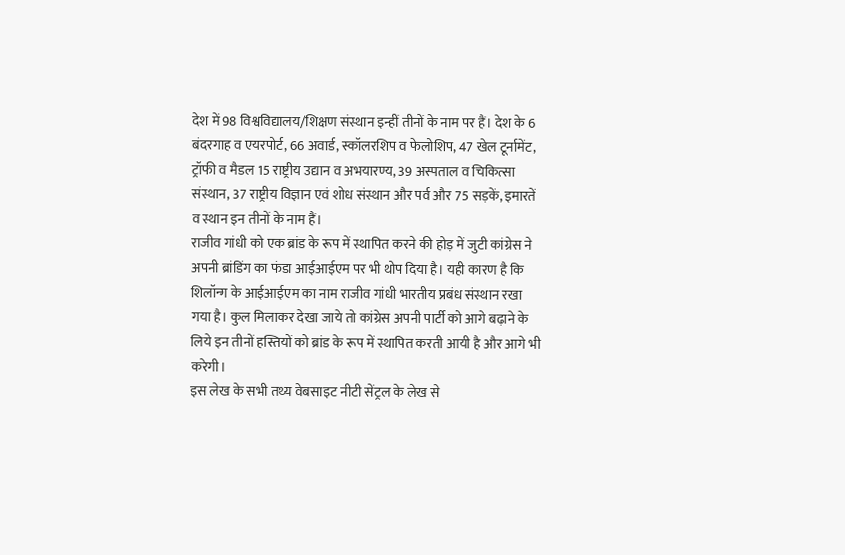देश में 98 विश्वविद्यालय/शिक्षण संस्थान इन्हीं तीनों के नाम पर हैं। देश के 6 बंदरगाह व एयरपोर्ट, 66 अवार्ड, स्कॉलरशिप व फेलोशिप, 47 खेल टूर्नामेंट, ट्रॉफी व मैडल 15 राष्ट्रीय उद्यान व अभयारण्य, 39 अस्पताल व चिकित्सा संस्थान, 37 राष्ट्रीय विज्ञान एवं शोध संस्थान और पर्व और 75 सड़कें, इमारतें व स्थान इन तीनों के नाम हैं।
राजीव गांधी को एक ब्रांड के रूप में स्थापित करने की होड़ में जुटी कांग्रेस ने अपनी ब्रांडिंग का फंडा आईआईएम पर भी थोप दिया है। यही कारण है कि शिलॉन्ग के आईआईएम का नाम राजीव गांधी भारतीय प्रबंध संस्थान रखा गया है। कुल मिलाकर देखा जाये तो कांग्रेस अपनी पार्टी को आगे बढ़ाने के लिये इन तीनों हस्तियों को ब्रांड के रूप में स्थापित करती आयी है और आगे भी करेगी।
इस लेख के सभी तथ्य वेबसाइट नीटी सेंट्रल के लेख से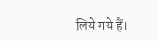लिये गये हैं।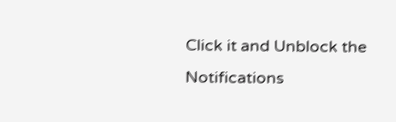Click it and Unblock the Notifications